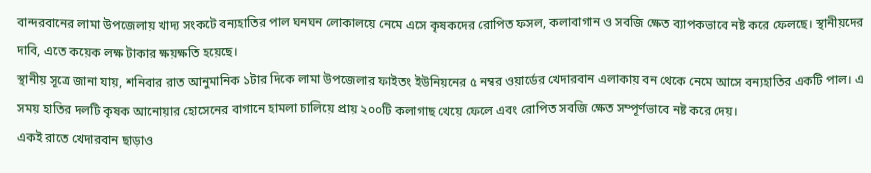বান্দরবানের লামা উপজেলায় খাদ্য সংকটে বন্যহাতির পাল ঘনঘন লোকালয়ে নেমে এসে কৃষকদের রোপিত ফসল, কলাবাগান ও সবজি ক্ষেত ব্যাপকভাবে নষ্ট করে ফেলছে। স্থানীয়দের দাবি, এতে কয়েক লক্ষ টাকার ক্ষয়ক্ষতি হয়েছে।
স্থানীয় সূত্রে জানা যায়, শনিবার রাত আনুমানিক ১টার দিকে লামা উপজেলার ফাইতং ইউনিয়নের ৫ নম্বর ওয়ার্ডের খেদারবান এলাকায় বন থেকে নেমে আসে বন্যহাতির একটি পাল। এ সময় হাতির দলটি কৃষক আনোয়ার হোসেনের বাগানে হামলা চালিয়ে প্রায় ২০০টি কলাগাছ খেয়ে ফেলে এবং রোপিত সবজি ক্ষেত সম্পূর্ণভাবে নষ্ট করে দেয়।
একই রাতে খেদারবান ছাড়াও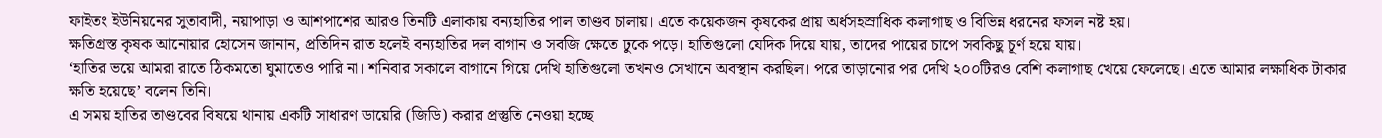ফাইতং ইউনিয়নের সুতাবাদী, নয়াপাড়া ও আশপাশের আরও তিনটি এলাকায় বন্যহাতির পাল তাণ্ডব চালায়। এতে কয়েকজন কৃষকের প্রায় অর্ধসহস্রাধিক কলাগাছ ও বিভিন্ন ধরনের ফসল নষ্ট হয়।
ক্ষতিগ্রস্ত কৃষক আনোয়ার হোসেন জানান, প্রতিদিন রাত হলেই বন্যহাতির দল বাগান ও সবজি ক্ষেতে ঢুকে পড়ে। হাতিগুলো যেদিক দিয়ে যায়, তাদের পায়ের চাপে সবকিছু চূর্ণ হয়ে যায়।
‘হাতির ভয়ে আমরা রাতে ঠিকমতো ঘুমাতেও পারি না। শনিবার সকালে বাগানে গিয়ে দেখি হাতিগুলো তখনও সেখানে অবস্থান করছিল। পরে তাড়ানোর পর দেখি ২০০টিরও বেশি কলাগাছ খেয়ে ফেলেছে। এতে আমার লক্ষাধিক টাকার ক্ষতি হয়েছে’ বলেন তিনি।
এ সময় হাতির তাণ্ডবের বিষয়ে থানায় একটি সাধারণ ডায়েরি (জিডি) করার প্রস্তুতি নেওয়া হচ্ছে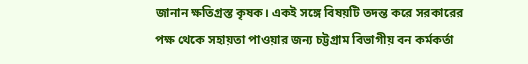জানান ক্ষতিগ্রস্ত কৃষক। একই সঙ্গে বিষয়টি তদন্ত করে সরকারের পক্ষ থেকে সহায়তা পাওয়ার জন্য চট্টগ্রাম বিভাগীয় বন কর্মকর্তা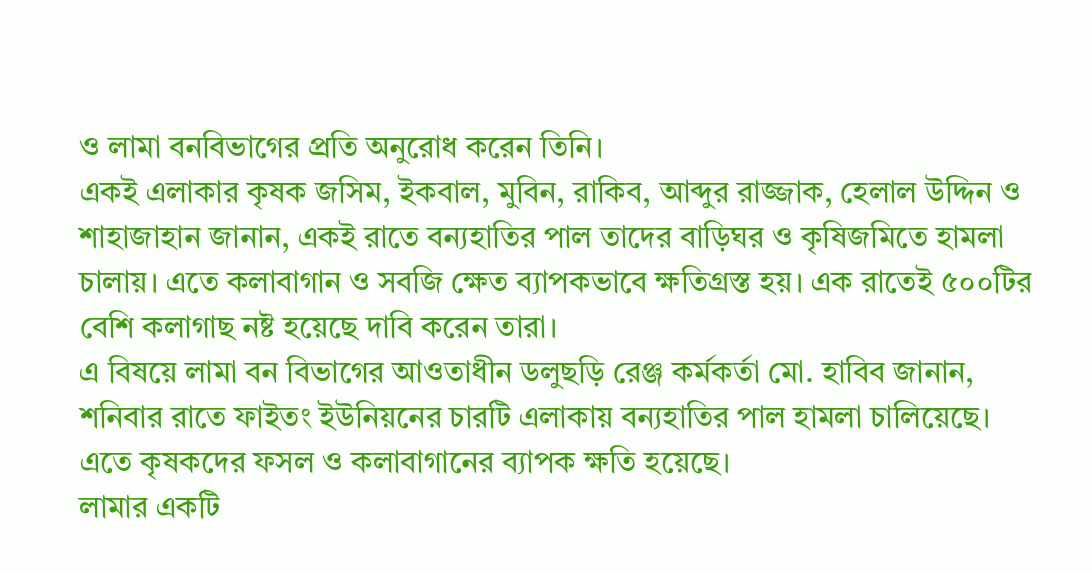ও লামা বনবিভাগের প্রতি অনুরোধ করেন তিনি।
একই এলাকার কৃষক জসিম, ইকবাল, মুবিন, রাকিব, আব্দুর রাজ্জাক, হেলাল উদ্দিন ও শাহাজাহান জানান, একই রাতে বন্যহাতির পাল তাদের বাড়িঘর ও কৃষিজমিতে হামলা চালায়। এতে কলাবাগান ও সবজি ক্ষেত ব্যাপকভাবে ক্ষতিগ্রস্ত হয়। এক রাতেই ৫০০টির বেশি কলাগাছ নষ্ট হয়েছে দাবি করেন তারা।
এ বিষয়ে লামা বন বিভাগের আওতাধীন ডলুছড়ি রেঞ্জ কর্মকর্তা মো. হাবিব জানান, শনিবার রাতে ফাইতং ইউনিয়নের চারটি এলাকায় বন্যহাতির পাল হামলা চালিয়েছে। এতে কৃষকদের ফসল ও কলাবাগানের ব্যাপক ক্ষতি হয়েছে।
লামার একটি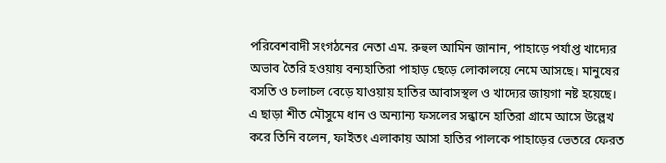পরিবেশবাদী সংগঠনের নেতা এম. রুহুল আমিন জানান, পাহাড়ে পর্যাপ্ত খাদ্যের অভাব তৈরি হওয়ায় বন্যহাতিরা পাহাড় ছেড়ে লোকালয়ে নেমে আসছে। মানুষের বসতি ও চলাচল বেড়ে যাওয়ায় হাতির আবাসস্থল ও খাদ্যের জায়গা নষ্ট হয়েছে।
এ ছাড়া শীত মৌসুমে ধান ও অন্যান্য ফসলের সন্ধানে হাতিরা গ্রামে আসে উল্লেখ করে তিনি বলেন, ফাইতং এলাকায় আসা হাতির পালকে পাহাড়ের ভেতরে ফেরত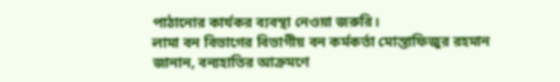পাঠানোর কার্যকর ব্যবস্থা নেওয়া জরুরি।
লামা বন বিভাগের বিভাগীয় বন কর্মকর্তা মোস্তাফিজুর রহমান জানান, বন্যহাতির আক্রমণে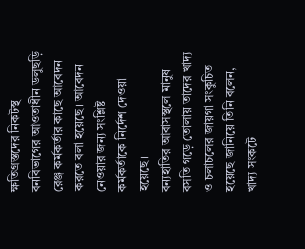ক্ষতিগ্রস্তদের নিকটস্থ বনবিভাগের আওতাধীন ডলুছড়ি রেঞ্জ কর্মকর্তার কাছে আবেদন করতে বলা হয়েছে। আবেদন নেওয়ার জন্য সংশ্লিষ্ট কর্মকর্তাকে নির্দেশ দেওয়া হয়েছে।
বন্যহাতির আবাসস্থলে মানুষ বসতি গড়ে তোলায় তাদের খাদ্য ও চলাচলের জায়গা সংকুচিত হয়েছে জানিয়ে তিনি বলেন, খাদ্য সংকটে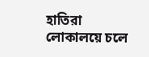হাতিরা লোকালয়ে চলে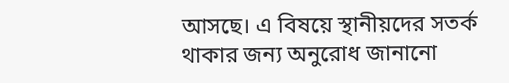আসছে। এ বিষয়ে স্থানীয়দের সতর্ক থাকার জন্য অনুরোধ জানানো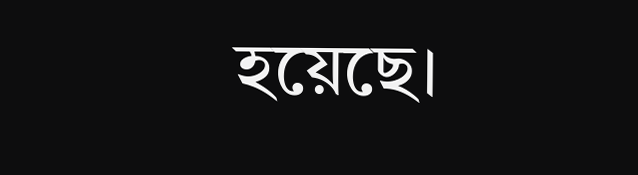হয়েছে।